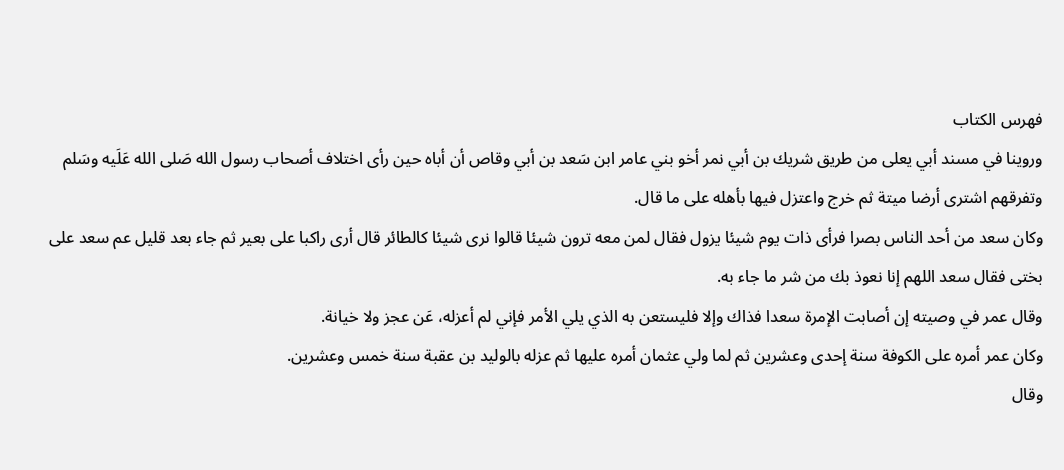فهرس الكتاب
وروينا في مسند أبي يعلى من طريق شريك بن أبي نمر أخو بني عامر ابن سَعد بن أبي وقاص أن أباه حين رأى اختلاف أصحاب رسول الله صَلى الله عَلَيه وسَلم وتفرقهم اشترى أرضا ميتة ثم خرج واعتزل فيها بأهله على ما قال.
وكان سعد من أحد الناس بصرا فرأى ذات يوم شيئا يزول فقال لمن معه ترون شيئا قالوا نرى شيئا كالطائر قال أرى راكبا على بعير ثم جاء بعد قليل عم سعد على بختى فقال سعد اللهم إنا نعوذ بك من شر ما جاء به.
وقال عمر في وصيته إن أصابت الإمرة سعدا فذاك وإلا فليستعن به الذي يلي الأمر فإني لم أعزله، عَن عجز ولا خيانة.
وكان عمر أمره على الكوفة سنة إحدى وعشرين ثم لما ولي عثمان أمره عليها ثم عزله بالوليد بن عقبة سنة خمس وعشرين.
وقال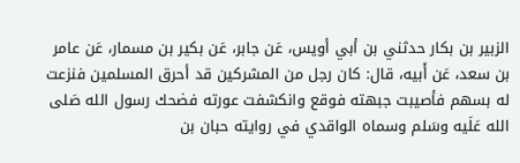الزبير بن بكار حدثني بن أبي أويس، عَن جابر، عَن بكير بن مسمار، عَن عامر بن سعد، عَن أَبيه، قال: كان رجل من المشركين قد أحرق المسلمين فنزعت له بسهم فأصيبت جبهته فوقع وانكشفت عورته فضحك رسول الله صَلى الله عَلَيه وسَلم وسماه الواقدي في روايته حبان بن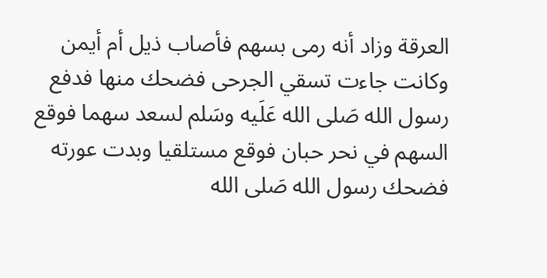العرقة وزاد أنه رمى بسهم فأصاب ذيل أم أيمن وكانت جاءت تسقي الجرحى فضحك منها فدفع رسول الله صَلى الله عَلَيه وسَلم لسعد سهما فوقع السهم في نحر حبان فوقع مستلقيا وبدت عورته فضحك رسول الله صَلى الله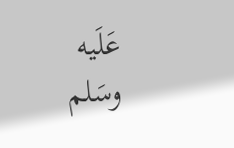عَلَيه وسَلم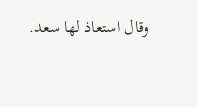وقال استعاذ لها سعد.